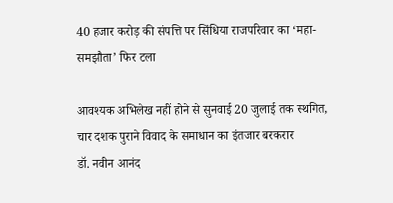40 हजार करोड़ की संपत्ति पर सिंधिया राजपरिवार का ‘महा-समझौता’ फिर टला

आवश्यक अभिलेख नहीं होने से सुनवाई 20 जुलाई तक स्थगित, चार दशक पुराने विवाद के समाधान का इंतजार बरकरार
डॉ. नवीन आनंद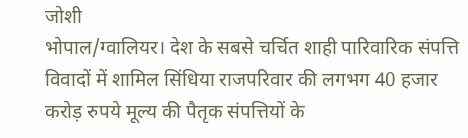जोशी
भोपाल/ग्वालियर। देश के सबसे चर्चित शाही पारिवारिक संपत्ति विवादों में शामिल सिंधिया राजपरिवार की लगभग 40 हजार करोड़ रुपये मूल्य की पैतृक संपत्तियों के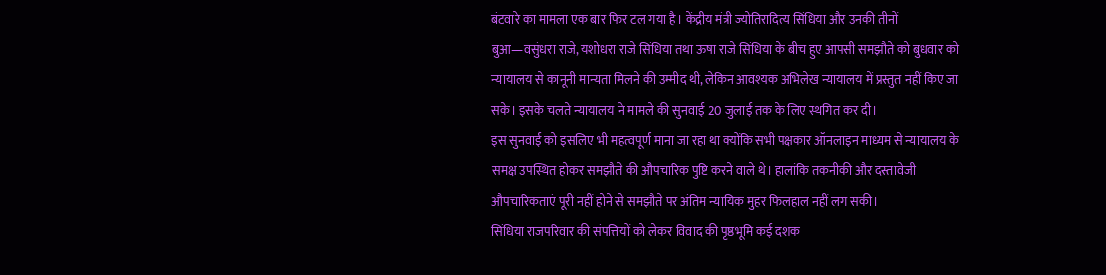बंटवारे का मामला एक बार फिर टल गया है। केंद्रीय मंत्री ज्योतिरादित्य सिंधिया और उनकी तीनों बुआ—वसुंधरा राजे, यशोधरा राजे सिंधिया तथा ऊषा राजे सिंधिया के बीच हुए आपसी समझौते को बुधवार को न्यायालय से कानूनी मान्यता मिलने की उम्मीद थी, लेकिन आवश्यक अभिलेख न्यायालय में प्रस्तुत नहीं किए जा सके। इसके चलते न्यायालय ने मामले की सुनवाई 20 जुलाई तक के लिए स्थगित कर दी।
इस सुनवाई को इसलिए भी महत्वपूर्ण माना जा रहा था क्योंकि सभी पक्षकार ऑनलाइन माध्यम से न्यायालय के समक्ष उपस्थित होकर समझौते की औपचारिक पुष्टि करने वाले थे। हालांकि तकनीकी और दस्तावेजी औपचारिकताएं पूरी नहीं होने से समझौते पर अंतिम न्यायिक मुहर फिलहाल नहीं लग सकी।
सिंधिया राजपरिवार की संपत्तियों को लेकर विवाद की पृष्ठभूमि कई दशक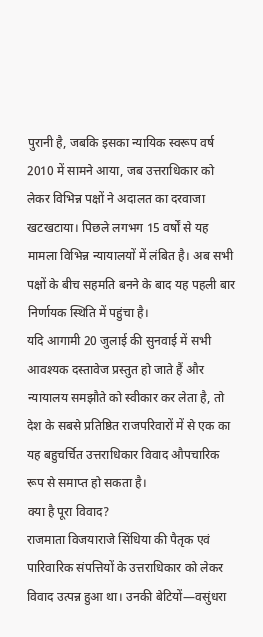पुरानी है, जबकि इसका न्यायिक स्वरूप वर्ष 2010 में सामने आया, जब उत्तराधिकार को लेकर विभिन्न पक्षों ने अदालत का दरवाजा खटखटाया। पिछले लगभग 15 वर्षों से यह मामला विभिन्न न्यायालयों में लंबित है। अब सभी पक्षों के बीच सहमति बनने के बाद यह पहली बार निर्णायक स्थिति में पहुंचा है।
यदि आगामी 20 जुलाई की सुनवाई में सभी आवश्यक दस्तावेज प्रस्तुत हो जाते हैं और न्यायालय समझौते को स्वीकार कर लेता है, तो देश के सबसे प्रतिष्ठित राजपरिवारों में से एक का यह बहुचर्चित उत्तराधिकार विवाद औपचारिक रूप से समाप्त हो सकता है।
क्या है पूरा विवाद?
राजमाता विजयाराजे सिंधिया की पैतृक एवं पारिवारिक संपत्तियों के उत्तराधिकार को लेकर विवाद उत्पन्न हुआ था। उनकी बेटियों—वसुंधरा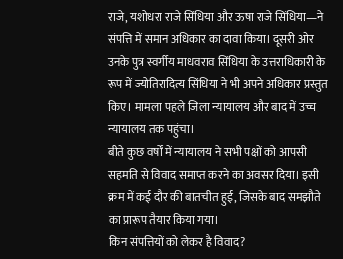राजे, यशोधरा राजे सिंधिया और ऊषा राजे सिंधिया—ने संपत्ति में समान अधिकार का दावा किया। दूसरी ओर उनके पुत्र स्वर्गीय माधवराव सिंधिया के उत्तराधिकारी के रूप में ज्योतिरादित्य सिंधिया ने भी अपने अधिकार प्रस्तुत किए। मामला पहले जिला न्यायालय और बाद में उच्च न्यायालय तक पहुंचा।
बीते कुछ वर्षों में न्यायालय ने सभी पक्षों को आपसी सहमति से विवाद समाप्त करने का अवसर दिया। इसी क्रम में कई दौर की बातचीत हुई, जिसके बाद समझौते का प्रारूप तैयार किया गया।
किन संपत्तियों को लेकर है विवाद?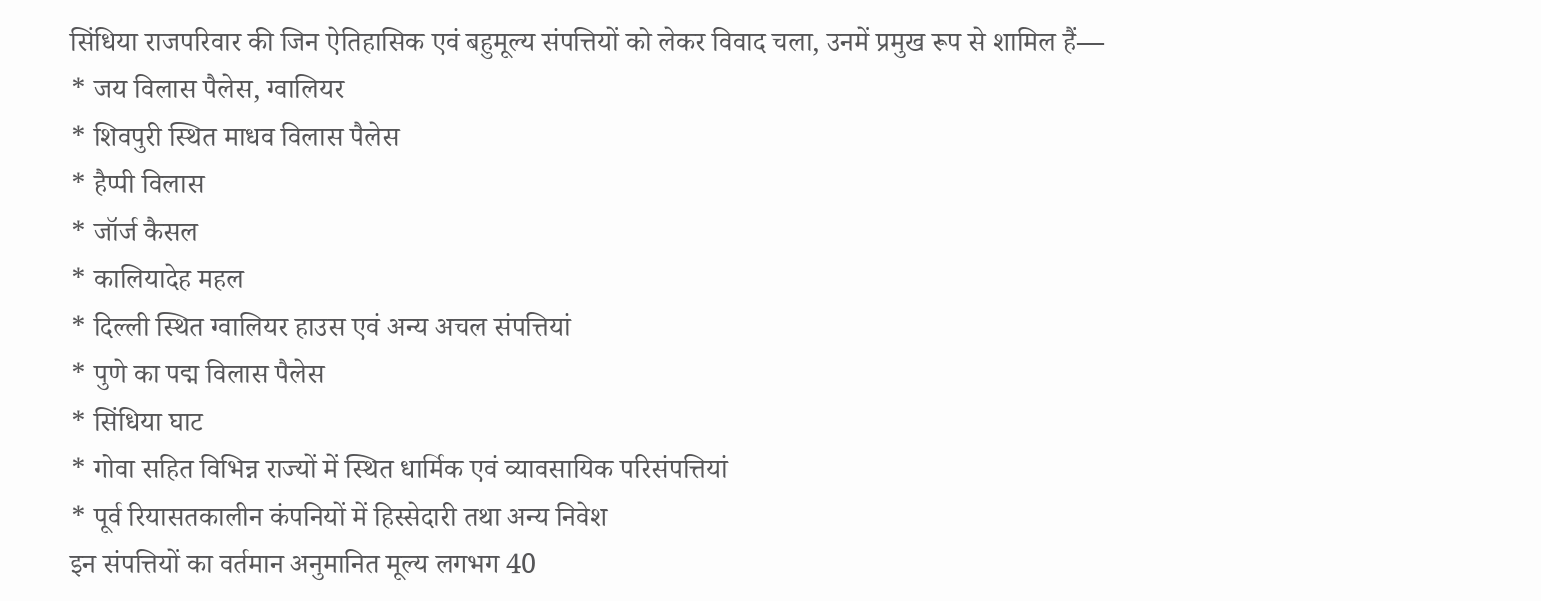सिंधिया राजपरिवार की जिन ऐतिहासिक एवं बहुमूल्य संपत्तियों को लेकर विवाद चला, उनमें प्रमुख रूप से शामिल हैं—
* जय विलास पैलेस, ग्वालियर
* शिवपुरी स्थित माधव विलास पैलेस
* हैप्पी विलास
* जॉर्ज कैसल
* कालियादेह महल
* दिल्ली स्थित ग्वालियर हाउस एवं अन्य अचल संपत्तियां
* पुणे का पद्म विलास पैलेस
* सिंधिया घाट
* गोवा सहित विभिन्न राज्यों में स्थित धार्मिक एवं व्यावसायिक परिसंपत्तियां
* पूर्व रियासतकालीन कंपनियों में हिस्सेदारी तथा अन्य निवेश
इन संपत्तियों का वर्तमान अनुमानित मूल्य लगभग 40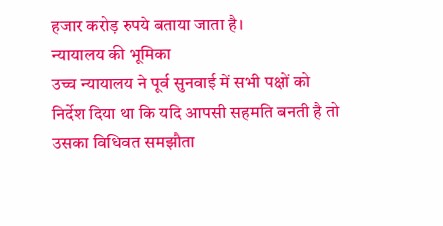हजार करोड़ रुपये बताया जाता है।
न्यायालय की भूमिका
उच्च न्यायालय ने पूर्व सुनवाई में सभी पक्षों को निर्देश दिया था कि यदि आपसी सहमति बनती है तो उसका विधिवत समझौता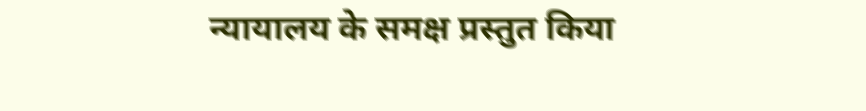न्यायालय के समक्ष प्रस्तुत किया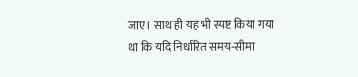जाए। साथ ही यह भी स्पष्ट किया गया था कि यदि निर्धारित समय-सीमा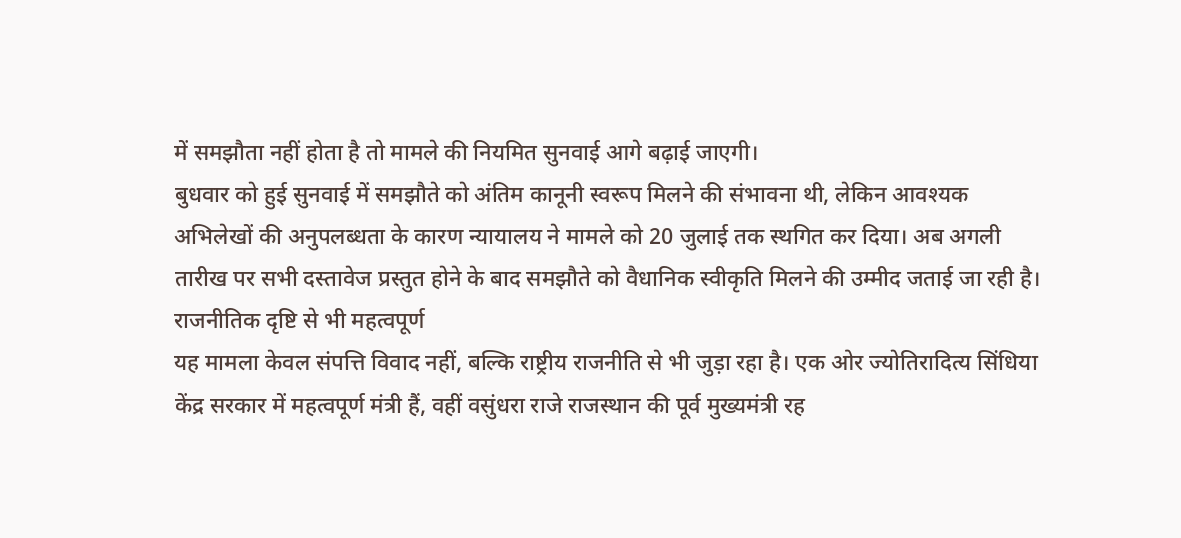में समझौता नहीं होता है तो मामले की नियमित सुनवाई आगे बढ़ाई जाएगी।
बुधवार को हुई सुनवाई में समझौते को अंतिम कानूनी स्वरूप मिलने की संभावना थी, लेकिन आवश्यक अभिलेखों की अनुपलब्धता के कारण न्यायालय ने मामले को 20 जुलाई तक स्थगित कर दिया। अब अगली तारीख पर सभी दस्तावेज प्रस्तुत होने के बाद समझौते को वैधानिक स्वीकृति मिलने की उम्मीद जताई जा रही है।
राजनीतिक दृष्टि से भी महत्वपूर्ण
यह मामला केवल संपत्ति विवाद नहीं, बल्कि राष्ट्रीय राजनीति से भी जुड़ा रहा है। एक ओर ज्योतिरादित्य सिंधिया केंद्र सरकार में महत्वपूर्ण मंत्री हैं, वहीं वसुंधरा राजे राजस्थान की पूर्व मुख्यमंत्री रह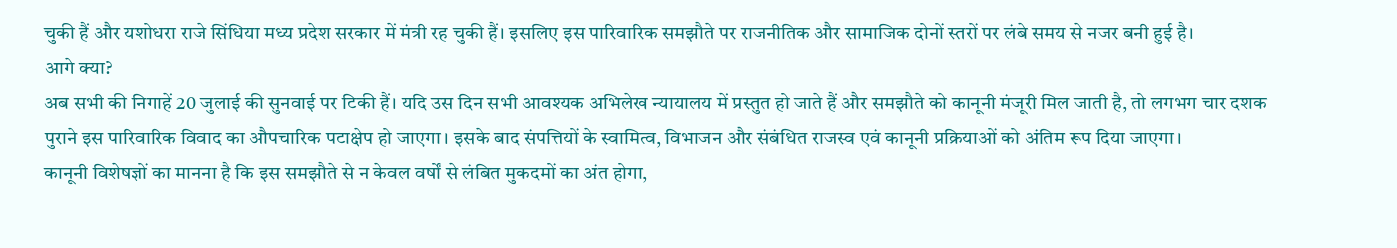चुकी हैं और यशोधरा राजे सिंधिया मध्य प्रदेश सरकार में मंत्री रह चुकी हैं। इसलिए इस पारिवारिक समझौते पर राजनीतिक और सामाजिक दोनों स्तरों पर लंबे समय से नजर बनी हुई है।
आगे क्या?
अब सभी की निगाहें 20 जुलाई की सुनवाई पर टिकी हैं। यदि उस दिन सभी आवश्यक अभिलेख न्यायालय में प्रस्तुत हो जाते हैं और समझौते को कानूनी मंजूरी मिल जाती है, तो लगभग चार दशक पुराने इस पारिवारिक विवाद का औपचारिक पटाक्षेप हो जाएगा। इसके बाद संपत्तियों के स्वामित्व, विभाजन और संबंधित राजस्व एवं कानूनी प्रक्रियाओं को अंतिम रूप दिया जाएगा।
कानूनी विशेषज्ञों का मानना है कि इस समझौते से न केवल वर्षों से लंबित मुकदमों का अंत होगा,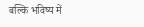बल्कि भविष्य में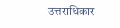उत्तराधिकार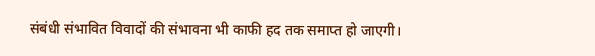संबंधी संभावित विवादों की संभावना भी काफी हद तक समाप्त हो जाएगी।